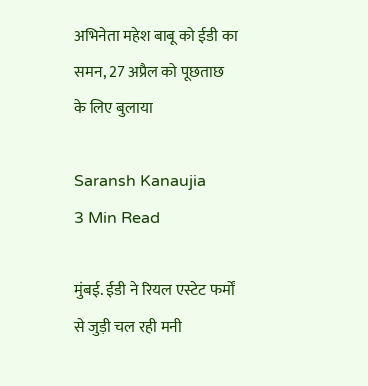अभिनेता महेश बाबू को ईडी का समन, 27 अप्रैल को पूछताछ के लिए बुलाया

Saransh Kanaujia
3 Min Read

मुंबई. ईडी ने रियल एस्टेट फर्मों से जुड़ी चल रही मनी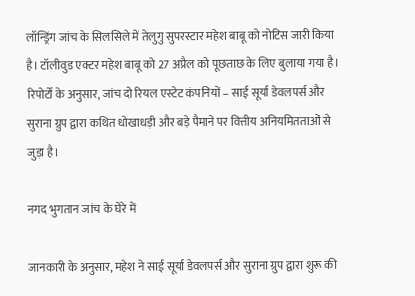लॉन्ड्रिंग जांच के सिलसिले में तेलुगु सुपरस्टार महेश बाबू को नोटिस जारी किया है। टॉलीवुड एक्टर महेश बाबू को 27 अप्रैल को पूछताछ के लिए बुलाया गया है। रिपोर्टों के अनुसार, जांच दो रियल एस्टेट कंपनियों – साई सूर्या डेवलपर्स और सुराना ग्रुप द्वारा कथित धोखाधड़ी और बड़े पैमाने पर वित्तीय अनियमितताओं से जुड़ा है।

नगद भुगतान जांच के घेरे में

जानकारी के अनुसार, महेश ने साई सूर्या डेवलपर्स और सुराना ग्रुप द्वारा शुरू की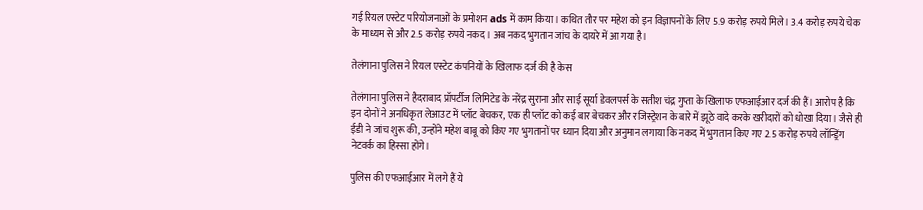गई रियल एस्टेट परियोजनाओं के प्रमोशन ads में काम किया। कथित तौर पर महेश को इन विज्ञापनों के लिए 5.9 करोड़ रुपये मिले। 3.4 करोड़ रुपये चेक के माध्यम से और 2.5 करोड़ रुपये नकद। अब नकद भुगतान जांच के दायरे में आ गया है।

तेलंगाना पुलिस ने रियल एस्टेट कंपनियों के खिलाफ दर्ज की है केस

तेलंगाना पुलिस ने हैदराबाद प्रॉपर्टीज लिमिटेड के नरेंद्र सुराना और साई सूर्या डेवलपर्स के सतीश चंद्र गुप्ता के खिलाफ एफआईआर दर्ज की हैं। आरोप है कि इन दोनों ने अनधिकृत लेआउट में प्लॉट बेचकर, एक ही प्लॉट को कई बार बेचकर और रजिस्ट्रेशन के बारे में झूठे वादे करके खरीदारों को धोखा दिया। जैसे ही ईडी ने जांच शुरू की, उन्होंने महेश बाबू को किए गए भुगतानों पर ध्यान दिया और अनुमान लगाया कि नकद में भुगतान किए गए 2.5 करोड़ रुपये लॉन्ड्रिंग नेटवर्क का हिस्सा होंगे।

पुलिस की एफआईआर में लगे हैं ये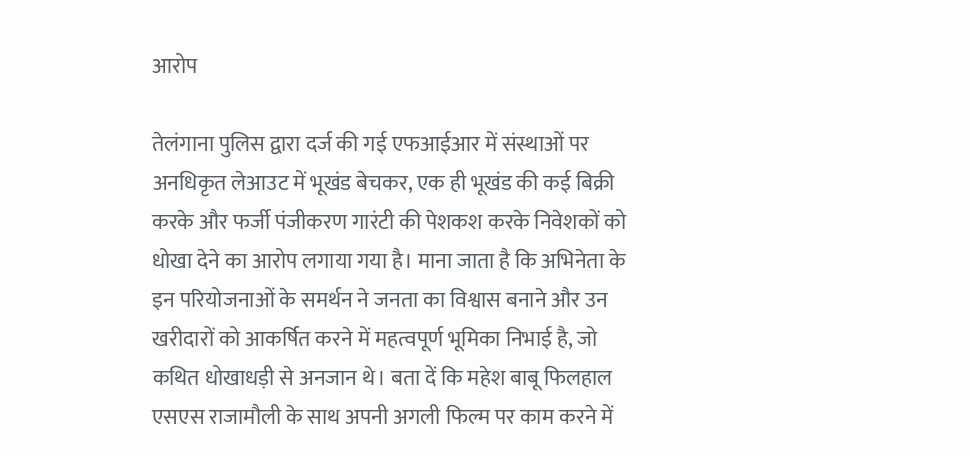आरोप

तेलंगाना पुलिस द्वारा दर्ज की गई एफआईआर में संस्थाओं पर अनधिकृत लेआउट में भूखंड बेचकर, एक ही भूखंड की कई बिक्री करके और फर्जी पंजीकरण गारंटी की पेशकश करके निवेशकों को धोखा देने का आरोप लगाया गया है। माना जाता है कि अभिनेता के इन परियोजनाओं के समर्थन ने जनता का विश्वास बनाने और उन खरीदारों को आकर्षित करने में महत्वपूर्ण भूमिका निभाई है, जो कथित धोखाधड़ी से अनजान थे। बता दें कि महेश बाबू फिलहाल एसएस राजामौली के साथ अपनी अगली फिल्म पर काम करने में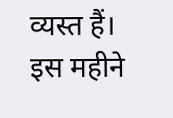व्यस्त हैं। इस महीने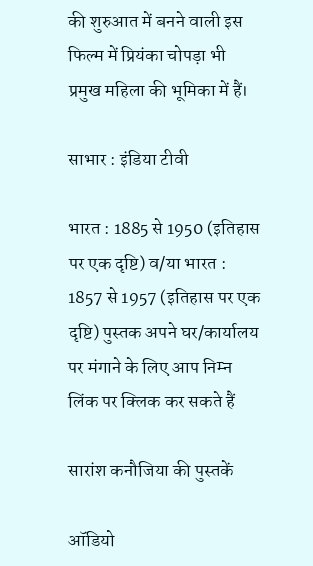की शुरुआत में बनने वाली इस फिल्म में प्रियंका चोपड़ा भी प्रमुख महिला की भूमिका में हैं।

साभार : इंडिया टीवी

भारत : 1885 से 1950 (इतिहास पर एक दृष्टि) व/या भारत : 1857 से 1957 (इतिहास पर एक दृष्टि) पुस्तक अपने घर/कार्यालय पर मंगाने के लिए आप निम्न लिंक पर क्लिक कर सकते हैं

सारांश कनौजिया की पुस्तकें

ऑडियो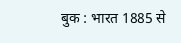बुक : भारत 1885 से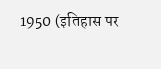1950 (इतिहास पर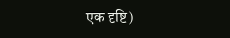एक दृष्टि)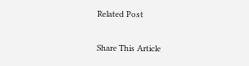Related Post

Share This Article